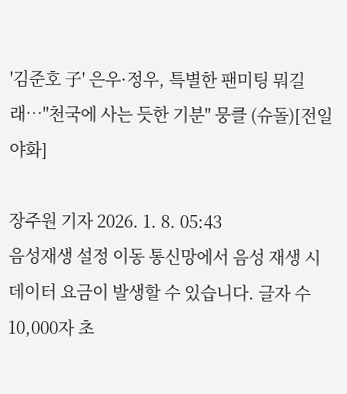'김준호 子' 은우·정우, 특별한 팬미팅 뭐길래…"천국에 사는 듯한 기분" 뭉클 (슈돌)[전일야화]

장주원 기자 2026. 1. 8. 05:43
음성재생 설정 이동 통신망에서 음성 재생 시 데이터 요금이 발생할 수 있습니다. 글자 수 10,000자 초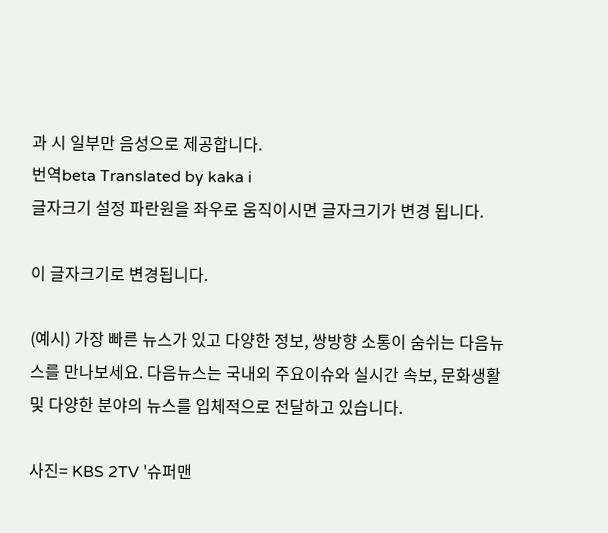과 시 일부만 음성으로 제공합니다.
번역beta Translated by kaka i
글자크기 설정 파란원을 좌우로 움직이시면 글자크기가 변경 됩니다.

이 글자크기로 변경됩니다.

(예시) 가장 빠른 뉴스가 있고 다양한 정보, 쌍방향 소통이 숨쉬는 다음뉴스를 만나보세요. 다음뉴스는 국내외 주요이슈와 실시간 속보, 문화생활 및 다양한 분야의 뉴스를 입체적으로 전달하고 있습니다.

사진= KBS 2TV '슈퍼맨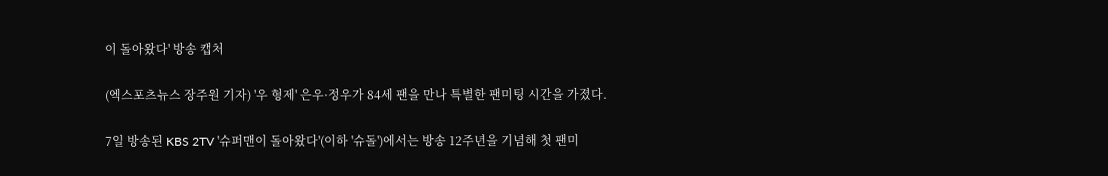이 돌아왔다' 방송 캡처

(엑스포츠뉴스 장주원 기자) '우 형제' 은우·정우가 84세 팬을 만나 특별한 팬미팅 시간을 가졌다.

7일 방송된 KBS 2TV '슈퍼맨이 돌아왔다'(이하 '슈돌')에서는 방송 12주년을 기념해 첫 팬미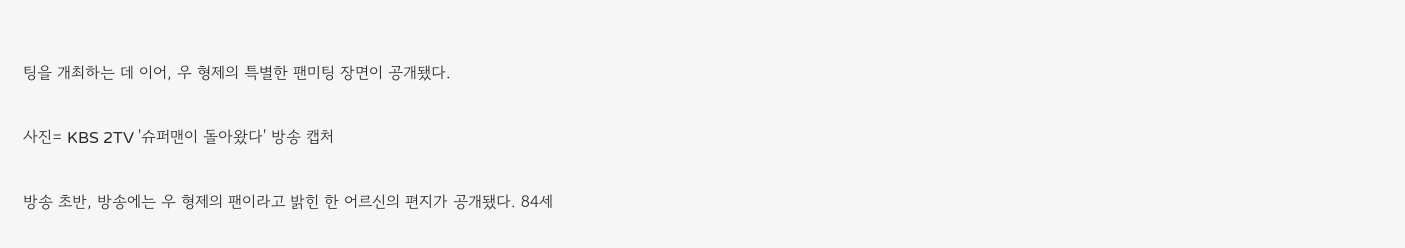팅을 개최하는 데 이어, 우 형제의 특별한 팬미팅 장면이 공개됐다.

사진= KBS 2TV '슈퍼맨이 돌아왔다' 방송 캡처

방송 초반, 방송에는 우 형제의 팬이라고 밝힌 한 어르신의 편지가 공개됐다. 84세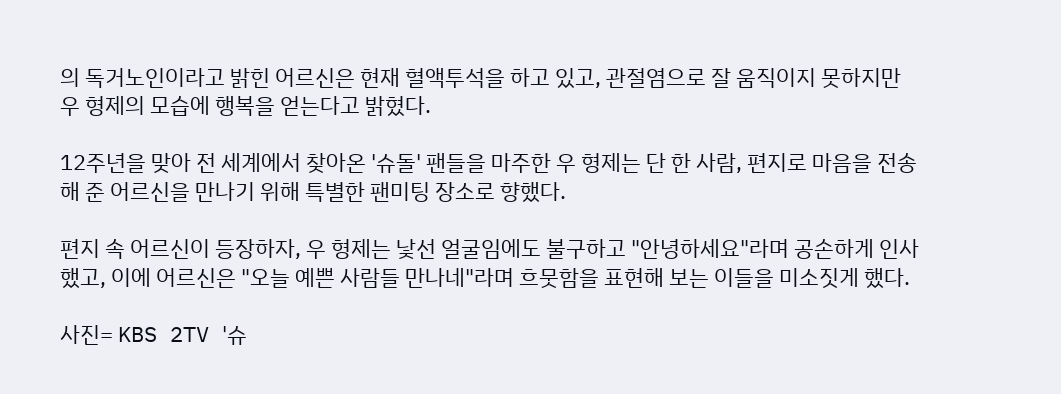의 독거노인이라고 밝힌 어르신은 현재 혈액투석을 하고 있고, 관절염으로 잘 움직이지 못하지만 우 형제의 모습에 행복을 얻는다고 밝혔다.

12주년을 맞아 전 세계에서 찾아온 '슈돌' 팬들을 마주한 우 형제는 단 한 사람, 편지로 마음을 전송해 준 어르신을 만나기 위해 특별한 팬미팅 장소로 향했다.

편지 속 어르신이 등장하자, 우 형제는 낯선 얼굴임에도 불구하고 "안녕하세요"라며 공손하게 인사했고, 이에 어르신은 "오늘 예쁜 사람들 만나네"라며 흐뭇함을 표현해 보는 이들을 미소짓게 했다.

사진= KBS 2TV '슈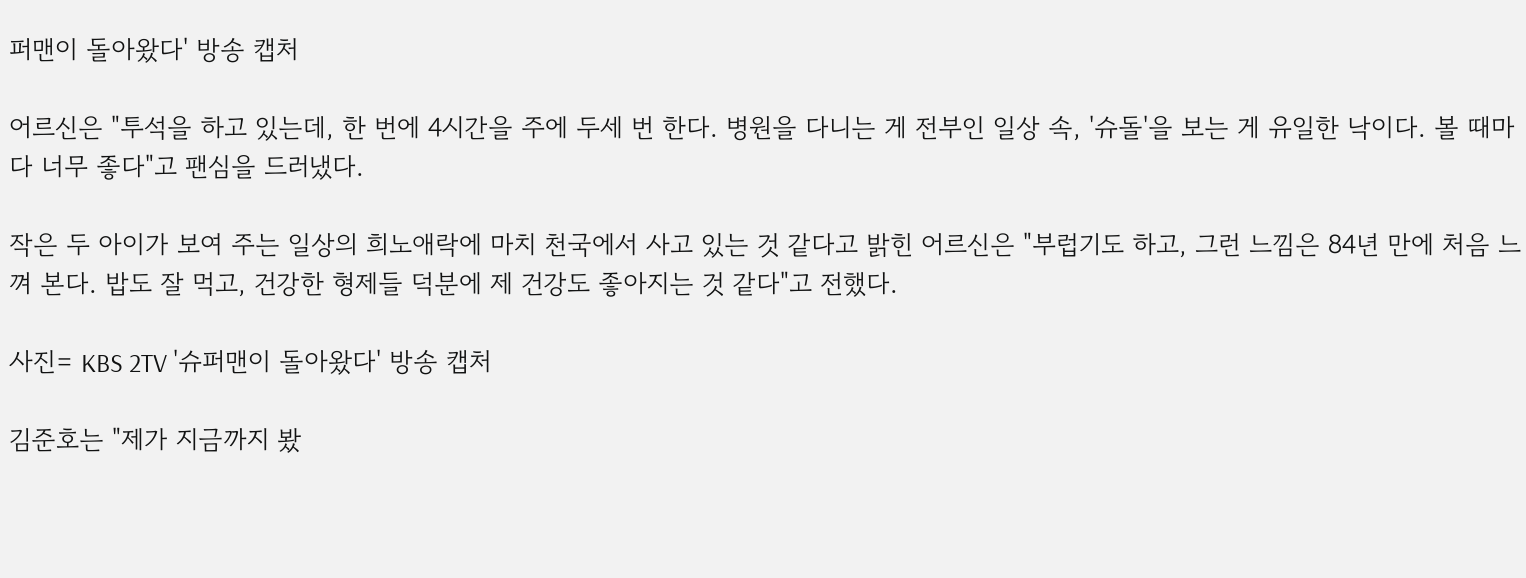퍼맨이 돌아왔다' 방송 캡처

어르신은 "투석을 하고 있는데, 한 번에 4시간을 주에 두세 번 한다. 병원을 다니는 게 전부인 일상 속, '슈돌'을 보는 게 유일한 낙이다. 볼 때마다 너무 좋다"고 팬심을 드러냈다.

작은 두 아이가 보여 주는 일상의 희노애락에 마치 천국에서 사고 있는 것 같다고 밝힌 어르신은 "부럽기도 하고, 그런 느낌은 84년 만에 처음 느껴 본다. 밥도 잘 먹고, 건강한 형제들 덕분에 제 건강도 좋아지는 것 같다"고 전했다.

사진= KBS 2TV '슈퍼맨이 돌아왔다' 방송 캡처

김준호는 "제가 지금까지 봤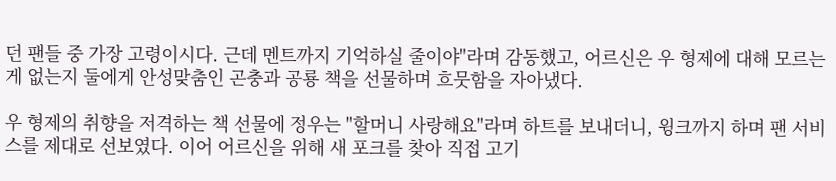던 팬들 중 가장 고령이시다. 근데 멘트까지 기억하실 줄이야"라며 감동했고, 어르신은 우 형제에 대해 모르는 게 없는지 둘에게 안성맞춤인 곤충과 공룡 책을 선물하며 흐뭇함을 자아냈다.

우 형제의 취향을 저격하는 책 선물에 정우는 "할머니 사랑해요"라며 하트를 보내더니, 윙크까지 하며 팬 서비스를 제대로 선보였다. 이어 어르신을 위해 새 포크를 찾아 직접 고기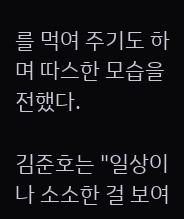를 먹여 주기도 하며 따스한 모습을 전했다.

김준호는 "일상이나 소소한 걸 보여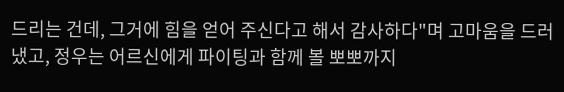드리는 건데, 그거에 힘을 얻어 주신다고 해서 감사하다"며 고마움을 드러냈고, 정우는 어르신에게 파이팅과 함께 볼 뽀뽀까지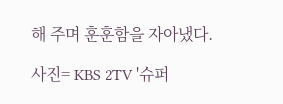해 주며 훈훈함을 자아냈다.

사진= KBS 2TV '슈퍼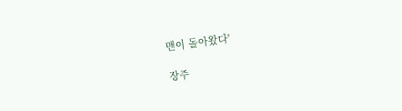맨이 돌아왔다'

장주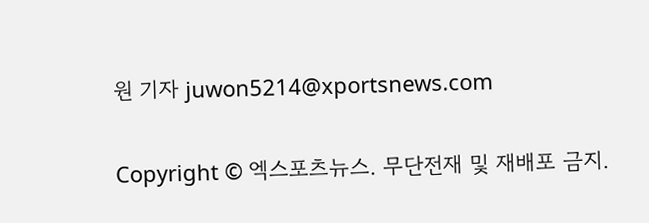원 기자 juwon5214@xportsnews.com

Copyright © 엑스포츠뉴스. 무단전재 및 재배포 금지.